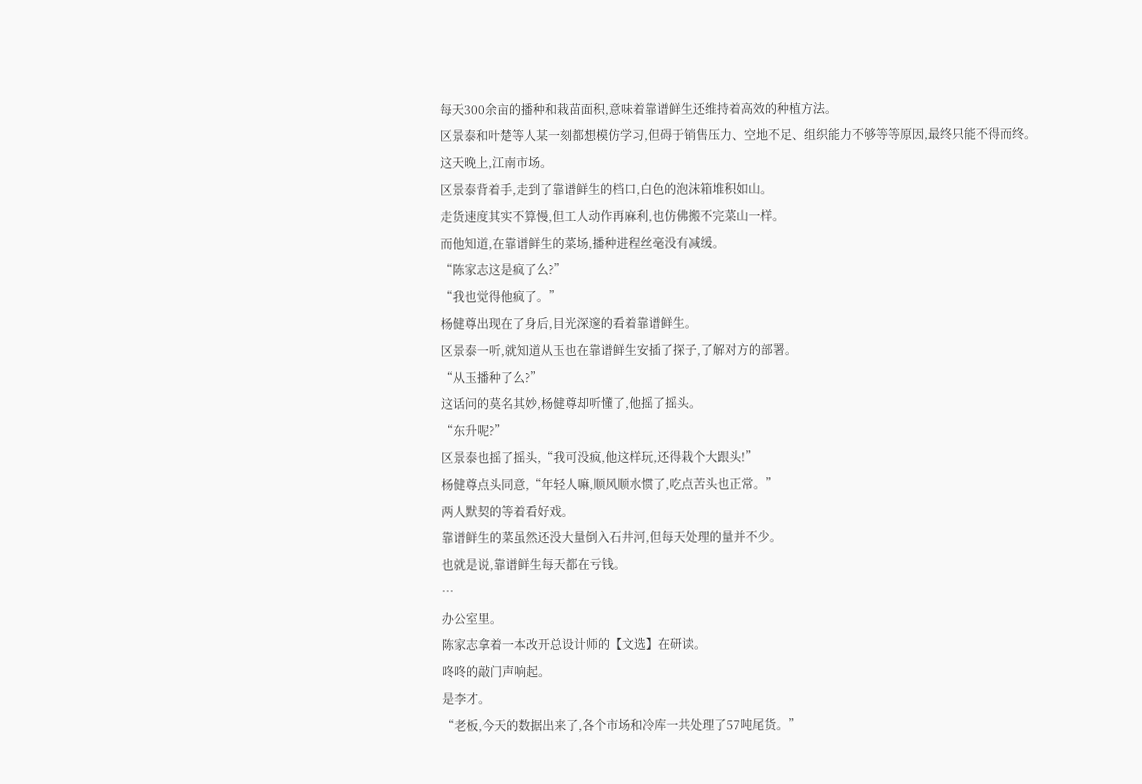每天300余亩的播种和栽苗面积,意味着靠谱鲜生还维持着高效的种植方法。
区景泰和叶楚等人某一刻都想模仿学习,但碍于销售压力、空地不足、组织能力不够等等原因,最终只能不得而终。
这天晚上,江南市场。
区景泰背着手,走到了靠谱鲜生的档口,白色的泡沫箱堆积如山。
走货速度其实不算慢,但工人动作再麻利,也仿佛搬不完菜山一样。
而他知道,在靠谱鲜生的菜场,播种进程丝毫没有减缓。
“陈家志这是疯了么?”
“我也觉得他疯了。”
杨健尊出现在了身后,目光深邃的看着靠谱鲜生。
区景泰一听,就知道从玉也在靠谱鲜生安插了探子,了解对方的部署。
“从玉播种了么?”
这话问的莫名其妙,杨健尊却听懂了,他摇了摇头。
“东升呢?”
区景泰也摇了摇头,“我可没疯,他这样玩,还得栽个大跟头!”
杨健尊点头同意,“年轻人嘛,顺风顺水惯了,吃点苦头也正常。”
两人默契的等着看好戏。
靠谱鲜生的菜虽然还没大量倒入石井河,但每天处理的量并不少。
也就是说,靠谱鲜生每天都在亏钱。
…
办公室里。
陈家志拿着一本改开总设计师的【文选】在研读。
咚咚的敲门声响起。
是李才。
“老板,今天的数据出来了,各个市场和冷库一共处理了57吨尾货。”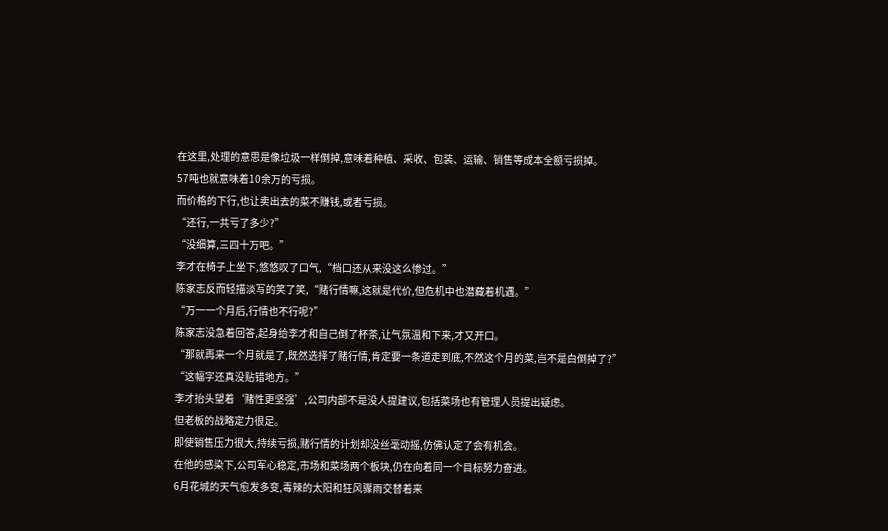在这里,处理的意思是像垃圾一样倒掉,意味着种植、采收、包装、运输、销售等成本全额亏损掉。
57吨也就意味着10余万的亏损。
而价格的下行,也让卖出去的菜不赚钱,或者亏损。
“还行,一共亏了多少?”
“没细算,三四十万吧。”
李才在椅子上坐下,悠悠叹了口气,“档口还从来没这么惨过。”
陈家志反而轻描淡写的笑了笑,“赌行情嘛,这就是代价,但危机中也潜藏着机遇。”
“万一一个月后,行情也不行呢?”
陈家志没急着回答,起身给李才和自己倒了杯茶,让气氛温和下来,才又开口。
“那就再来一个月就是了,既然选择了赌行情,肯定要一条道走到底,不然这个月的菜,岂不是白倒掉了?”
“这幅字还真没贴错地方。”
李才抬头望着‘赌性更坚强’,公司内部不是没人提建议,包括菜场也有管理人员提出疑虑。
但老板的战略定力很足。
即使销售压力很大,持续亏损,赌行情的计划却没丝毫动摇,仿佛认定了会有机会。
在他的感染下,公司军心稳定,市场和菜场两个板块,仍在向着同一个目标努力奋进。
6月花城的天气愈发多变,毒辣的太阳和狂风骤雨交替着来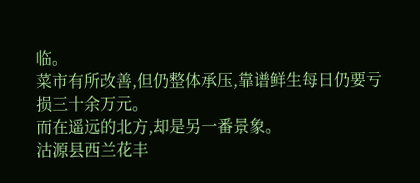临。
菜市有所改善,但仍整体承压,靠谱鲜生每日仍要亏损三十余万元。
而在遥远的北方,却是另一番景象。
沽源县西兰花丰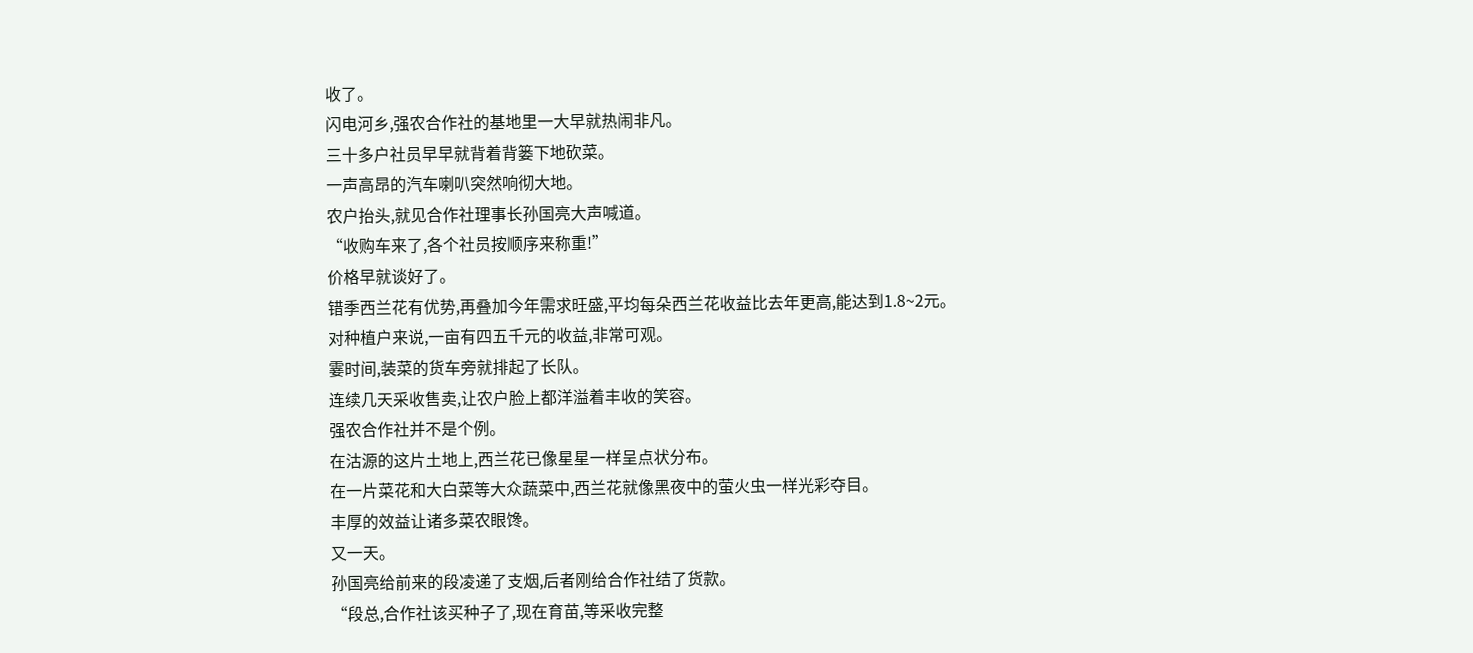收了。
闪电河乡,强农合作社的基地里一大早就热闹非凡。
三十多户社员早早就背着背篓下地砍菜。
一声高昂的汽车喇叭突然响彻大地。
农户抬头,就见合作社理事长孙国亮大声喊道。
“收购车来了,各个社员按顺序来称重!”
价格早就谈好了。
错季西兰花有优势,再叠加今年需求旺盛,平均每朵西兰花收益比去年更高,能达到1.8~2元。
对种植户来说,一亩有四五千元的收益,非常可观。
霎时间,装菜的货车旁就排起了长队。
连续几天采收售卖,让农户脸上都洋溢着丰收的笑容。
强农合作社并不是个例。
在沽源的这片土地上,西兰花已像星星一样呈点状分布。
在一片菜花和大白菜等大众蔬菜中,西兰花就像黑夜中的萤火虫一样光彩夺目。
丰厚的效益让诸多菜农眼馋。
又一天。
孙国亮给前来的段凌递了支烟,后者刚给合作社结了货款。
“段总,合作社该买种子了,现在育苗,等采收完整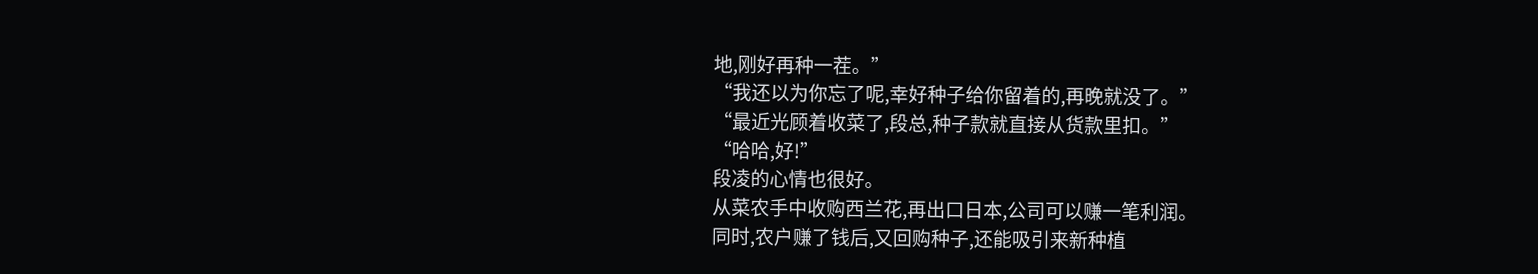地,刚好再种一茬。”
“我还以为你忘了呢,幸好种子给你留着的,再晚就没了。”
“最近光顾着收菜了,段总,种子款就直接从货款里扣。”
“哈哈,好!”
段凌的心情也很好。
从菜农手中收购西兰花,再出口日本,公司可以赚一笔利润。
同时,农户赚了钱后,又回购种子,还能吸引来新种植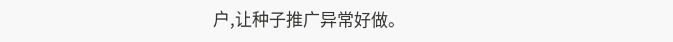户,让种子推广异常好做。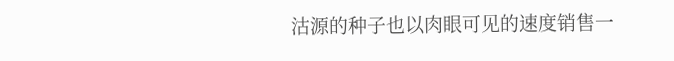沽源的种子也以肉眼可见的速度销售一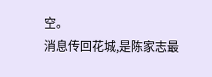空。
消息传回花城,是陈家志最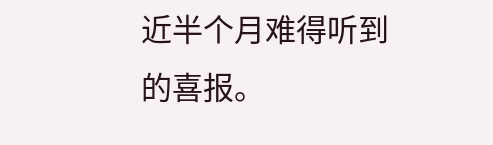近半个月难得听到的喜报。